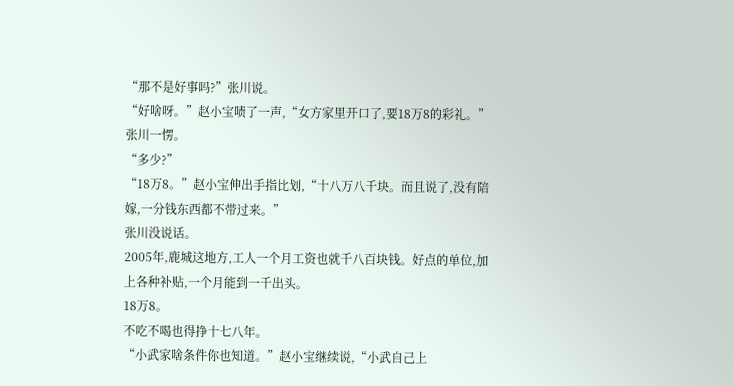“那不是好事吗?”张川说。
“好啥呀。”赵小宝啧了一声,“女方家里开口了,要18万8的彩礼。”
张川一愣。
“多少?”
“18万8。”赵小宝伸出手指比划,“十八万八千块。而且说了,没有陪嫁,一分钱东西都不带过来。”
张川没说话。
2005年,鹿城这地方,工人一个月工资也就千八百块钱。好点的单位,加上各种补贴,一个月能到一千出头。
18万8。
不吃不喝也得挣十七八年。
“小武家啥条件你也知道。”赵小宝继续说,“小武自己上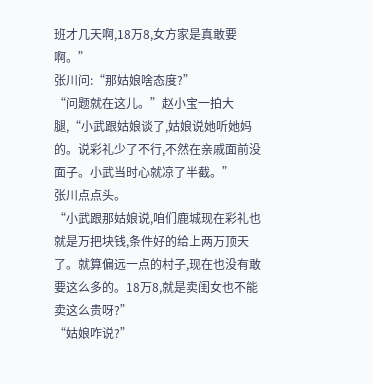班才几天啊,18万8,女方家是真敢要啊。”
张川问:“那姑娘啥态度?”
“问题就在这儿。”赵小宝一拍大腿,“小武跟姑娘谈了,姑娘说她听她妈的。说彩礼少了不行,不然在亲戚面前没面子。小武当时心就凉了半截。”
张川点点头。
“小武跟那姑娘说,咱们鹿城现在彩礼也就是万把块钱,条件好的给上两万顶天了。就算偏远一点的村子,现在也没有敢要这么多的。18万8,就是卖闺女也不能卖这么贵呀?”
“姑娘咋说?”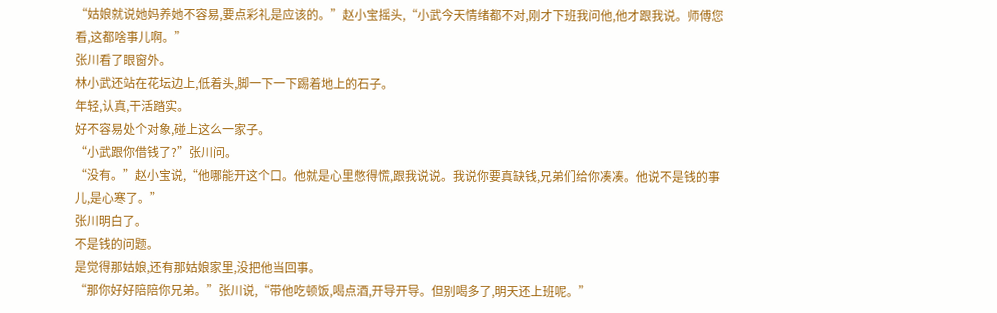“姑娘就说她妈养她不容易,要点彩礼是应该的。”赵小宝摇头,“小武今天情绪都不对,刚才下班我问他,他才跟我说。师傅您看,这都啥事儿啊。”
张川看了眼窗外。
林小武还站在花坛边上,低着头,脚一下一下踢着地上的石子。
年轻,认真,干活踏实。
好不容易处个对象,碰上这么一家子。
“小武跟你借钱了?”张川问。
“没有。”赵小宝说,“他哪能开这个口。他就是心里憋得慌,跟我说说。我说你要真缺钱,兄弟们给你凑凑。他说不是钱的事儿,是心寒了。”
张川明白了。
不是钱的问题。
是觉得那姑娘,还有那姑娘家里,没把他当回事。
“那你好好陪陪你兄弟。”张川说,“带他吃顿饭,喝点酒,开导开导。但别喝多了,明天还上班呢。”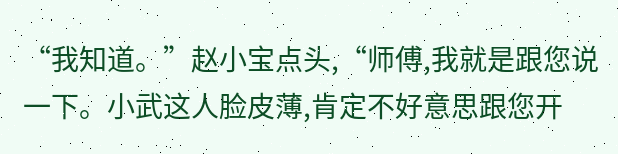“我知道。”赵小宝点头,“师傅,我就是跟您说一下。小武这人脸皮薄,肯定不好意思跟您开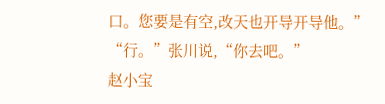口。您要是有空,改天也开导开导他。”
“行。”张川说,“你去吧。”
赵小宝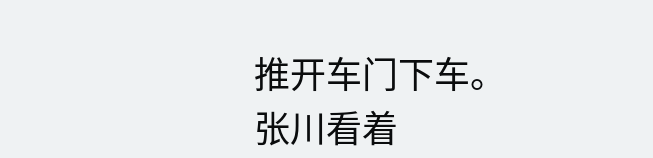推开车门下车。
张川看着